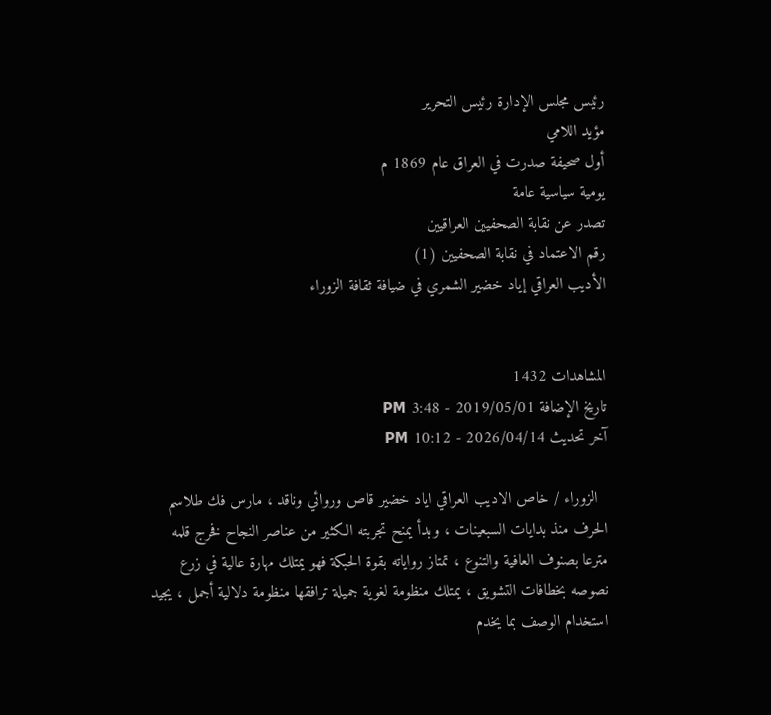رئيس مجلس الإدارة رئيس التحرير
مؤيد اللامي
أول صحيفة صدرت في العراق عام 1869 م
يومية سياسية عامة
تصدر عن نقابة الصحفيين العراقيين
رقم الاعتماد في نقابة الصحفيين (1)
الأديب العراقي إياد خضير الشمري في ضيافة ثقافة الزوراء


المشاهدات 1432
تاريخ الإضافة 2019/05/01 - 3:48 PM
آخر تحديث 2026/04/14 - 10:12 PM

  الزوراء / خاص الاديب العراقي اياد خضير قاص وروائي وناقد ، مارس فك طلاسم الحرف منذ بدايات السبعينات ، وبدأ يمنح تجربته الكثير من عناصر النجاح فخرج قلمه مترعا بصنوف العافية والتنوع ، تمتاز رواياته بقوة الحبكة فهو يمتلك مهارة عالية في زرع نصوصه بخطافات التشويق ، يمتلك منظومة لغوية جميلة ترافقها منظومة دلالية أجمل ، يجيد استخدام الوصف بما يخدم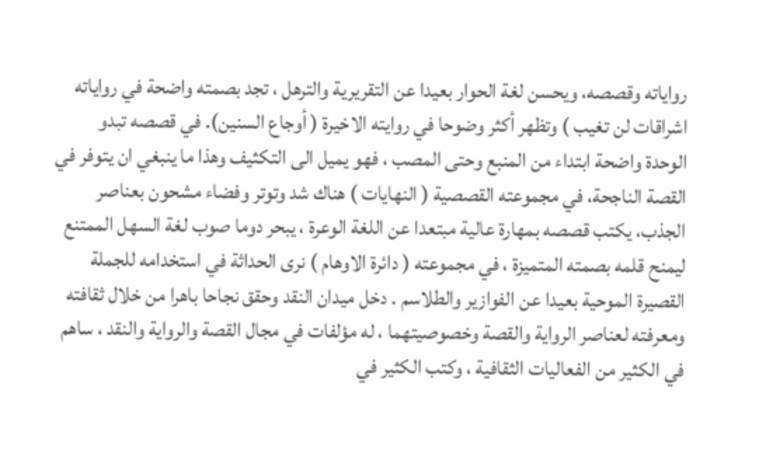رواياته وقصصه، ويحسن لغة الحوار بعيدا عن التقريرية والترهل ، تجد بصمته واضحة في رواياته اشراقات لن تغيب ) وتظهر أكثر وضوحا في روايته الاخيرة ( أوجاع السنين). في قصصه تبدو الوحدة واضحة ابتداء من المنبع وحتى المصب ، فهو يميل الى التكثيف وهذا ما ينبغي ان يتوفر في القصة الناجحة، في مجموعته القصصية ( النهايات ) هناك شد وتوتر وفضاء مشحون بعناصر الجذب، يكتب قصصه بمهارة عالية مبتعدا عن اللغة الوعرة ، يبحر دوما صوب لغة السهل الممتنع ليمنح قلمه بصمته المتميزة ، في مجموعته ( دائرة الاوهام ) نرى الحداثة في استخدامه للجملة القصيرة الموحية بعيدا عن الفوازير والطلاسم . دخل ميدان النقد وحقق نجاحا باهرا من خلال ثقافته ومعرفته لعناصر الرواية والقصة وخصوصيتهما ، له مؤلفات في مجال القصة والرواية والنقد ، ساهم في الكثير من الفعاليات الثقافية ، وكتب الكثير في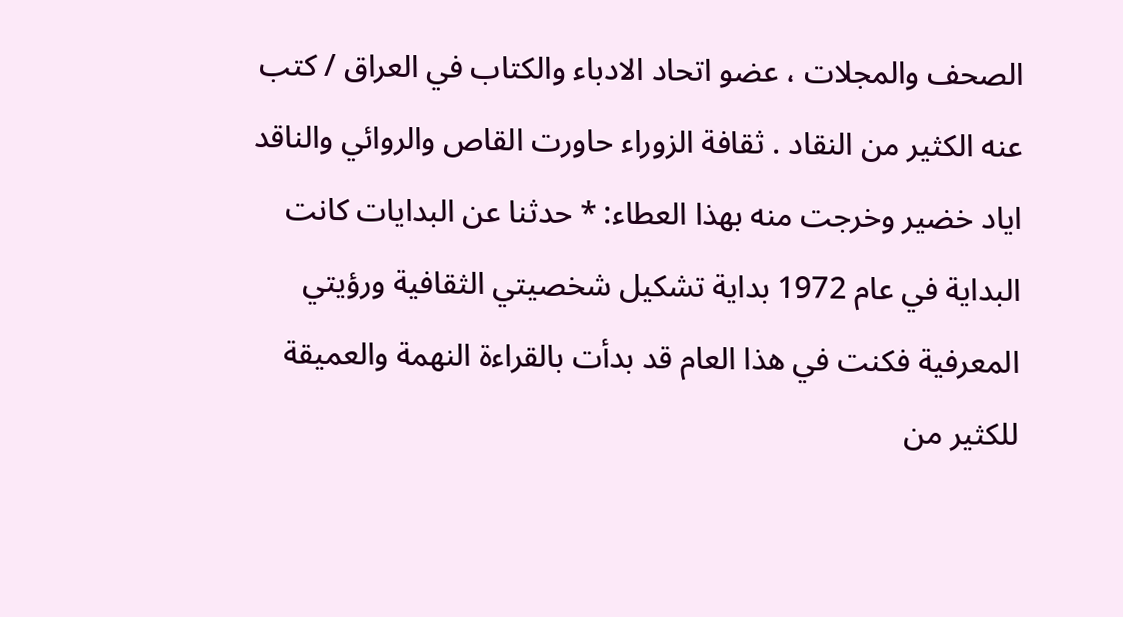الصحف والمجلات ، عضو اتحاد الادباء والكتاب في العراق / كتب عنه الكثير من النقاد . ثقافة الزوراء حاورت القاص والروائي والناقد اياد خضير وخرجت منه بهذا العطاء: * حدثنا عن البدايات كانت البداية في عام 1972 بداية تشكيل شخصيتي الثقافية ورؤيتي المعرفية فكنت في هذا العام قد بدأت بالقراءة النهمة والعميقة للكثير من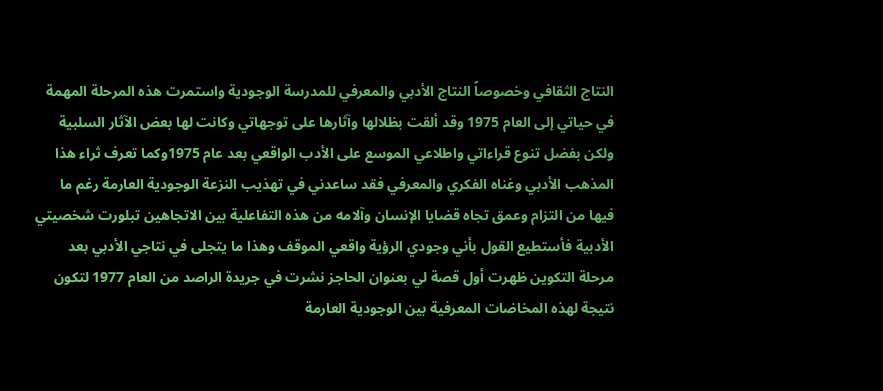النتاج الثقافي وخصوصاً النتاج الأدبي والمعرفي للمدرسة الوجودية واستمرت هذه المرحلة المهمة في حياتي إلى العام 1975 وقد ألقت بظلالها وآثارها على توجهاتي وكانت لها بعض الآثار السلبية ولكن بفضل تنوع قراءاتي واطلاعي الموسع على الأدب الواقعي بعد عام 1975وكما تعرف ثراء هذا المذهب الأدبي وغناه الفكري والمعرفي فقد ساعدني في تهذيب النزعة الوجودية العارمة رغم ما فيها من التزام وعمق تجاه قضايا الإنسان وآلامه من هذه التفاعلية بين الاتجاهين تبلورت شخصيتي الأدبية فأستطيع القول بأني وجودي الرؤية واقعي الموقف وهذا ما يتجلى في نتاجي الأدبي بعد مرحلة التكوين ظهرت أول قصة لي بعنوان الحاجز نشرت في جريدة الراصد من العام 1977 لتكون نتيجة لهذه المخاضات المعرفية بين الوجودية العارمة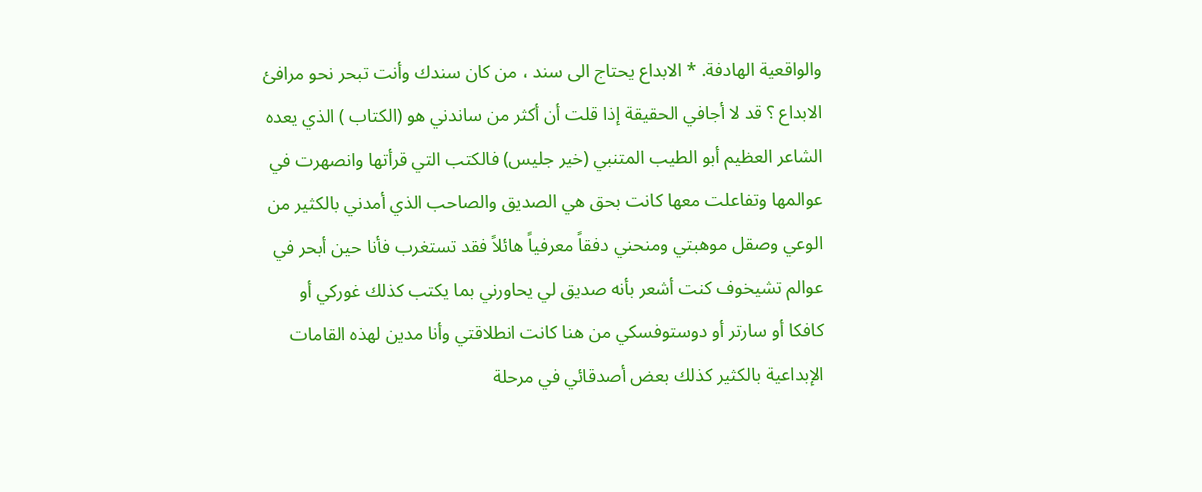والواقعية الهادفة. * الابداع يحتاج الى سند ، من كان سندك وأنت تبحر نحو مرافئ الابداع ؟ قد لا أجافي الحقيقة إذا قلت أن أكثر من ساندني هو (الكتاب ) الذي يعده الشاعر العظيم أبو الطيب المتنبي (خير جليس) فالكتب التي قرأتها وانصهرت في عوالمها وتفاعلت معها كانت بحق هي الصديق والصاحب الذي أمدني بالكثير من الوعي وصقل موهبتي ومنحني دفقاً معرفياً هائلاً فقد تستغرب فأنا حين أبحر في عوالم تشيخوف كنت أشعر بأنه صديق لي يحاورني بما يكتب كذلك غوركي أو كافكا أو سارتر أو دوستوفسكي من هنا كانت انطلاقتي وأنا مدين لهذه القامات الإبداعية بالكثير كذلك بعض أصدقائي في مرحلة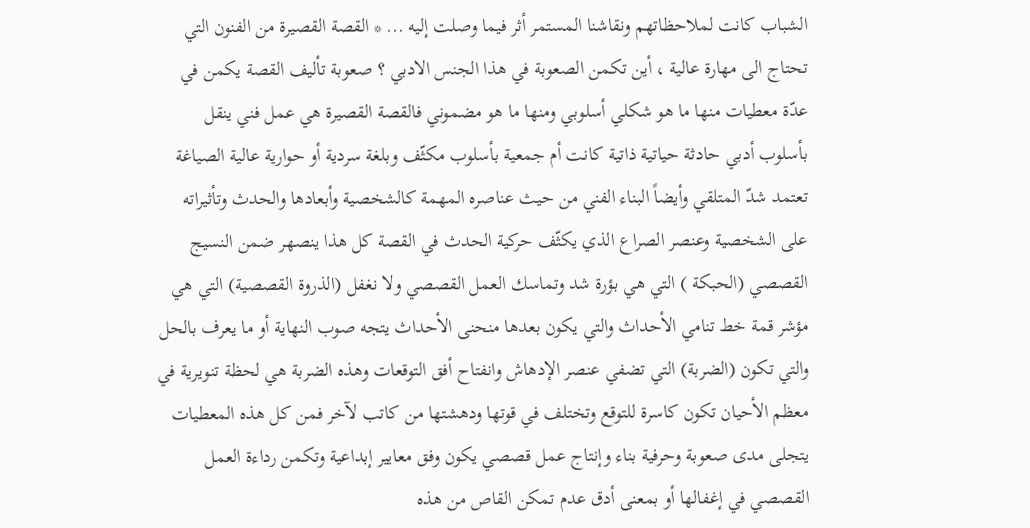الشباب كانت لملاحظاتهم ونقاشنا المستمر أثر فيما وصلت إليه ... * القصة القصيرة من الفنون التي تحتاج الى مهارة عالية ، أين تكمن الصعوبة في هذا الجنس الادبي ؟ صعوبة تأليف القصة يكمن في عدّة معطيات منها ما هو شكلي أسلوبي ومنها ما هو مضموني فالقصة القصيرة هي عمل فني ينقل بأسلوب أدبي حادثة حياتية ذاتية كانت أم جمعية بأسلوب مكثّف وبلغة سردية أو حوارية عالية الصياغة تعتمد شدّ المتلقي وأيضاً البناء الفني من حيث عناصره المهمة كالشخصية وأبعادها والحدث وتأثيراته على الشخصية وعنصر الصراع الذي يكثّف حركية الحدث في القصة كل هذا ينصهر ضمن النسيج القصصي (الحبكة ) التي هي بؤرة شد وتماسك العمل القصصي ولا نغفل (الذروة القصصية) التي هي مؤشر قمة خط تنامي الأحداث والتي يكون بعدها منحنى الأحداث يتجه صوب النهاية أو ما يعرف بالحل والتي تكون (الضربة) التي تضفي عنصر الإدهاش وانفتاح أفق التوقعات وهذه الضربة هي لحظة تنويرية في معظم الأحيان تكون كاسرة للتوقع وتختلف في قوتها ودهشتها من كاتب لآخر فمن كل هذه المعطيات يتجلى مدى صعوبة وحرفية بناء وإنتاج عمل قصصي يكون وفق معايير إبداعية وتكمن رداءة العمل القصصي في إغفالها أو بمعنى أدق عدم تمكن القاص من هذه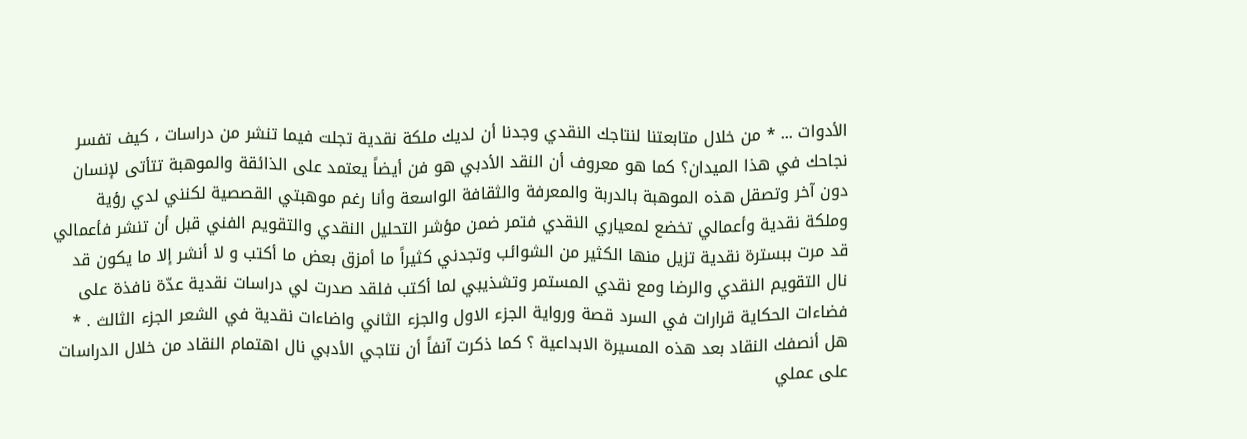الأدوات ... * من خلال متابعتنا لنتاجك النقدي وجدنا أن لديك ملكة نقدية تجلت فيما تنشر من دراسات ، كيف تفسر نجاحك في هذا الميدان؟ كما هو معروف أن النقد الأدبي هو فن أيضاً يعتمد على الذائقة والموهبة تتأتى لإنسان دون آخر وتصقل هذه الموهبة بالدربة والمعرفة والثقافة الواسعة وأنا رغم موهبتي القصصية لكنني لدي رؤية وملكة نقدية وأعمالي تخضع لمعياري النقدي فتمر ضمن مؤشر التحليل النقدي والتقويم الفني قبل أن تنشر فأعمالي قد مرت ببسترة نقدية تزيل منها الكثير من الشوائب وتجدني كثيراً ما أمزق بعض ما أكتب و لا أنشر إلا ما يكون قد نال التقويم النقدي والرضا ومع نقدي المستمر وتشذيبي لما أكتب فلقد صدرت لي دراسات نقدية عدّة نافذة على فضاءات الحكاية قرارات في السرد قصة ورواية الجزء الاول والجزء الثاني واضاءات نقدية في الشعر الجزء الثالث . * هل أنصفك النقاد بعد هذه المسيرة الابداعية ؟ كما ذكرت آنفاً أن نتاجي الأدبي نال اهتمام النقاد من خلال الدراسات على عملي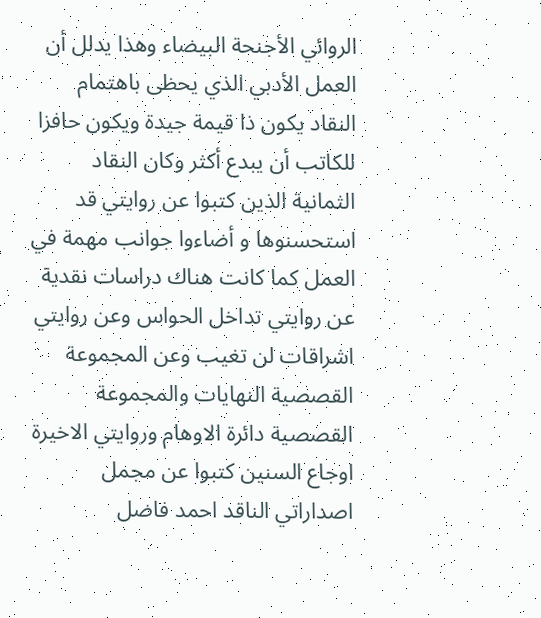الروائي الأجنحة البيضاء وهذا يدلل أن العمل الأدبي الذي يحظى باهتمام النقاد يكون ذا قيمة جيدة ويكون حافزا للكاتب أن يبدع أكثر وكان النقاد الثمانية الذين كتبوا عن روايتي قد استحسنوها و أضاءوا جوانب مهمة في العمل كما كانت هناك دراسات نقدية عن روايتي تداخل الحواس وعن روايتي اشراقات لن تغيب وعن المجموعة القصصية النهايات والمجموعة القصصية دائرة الاوهام وروايتي الاخيرة اوجاع السنين كتبوا عن مجمل اصداراتي الناقد احمد فاضل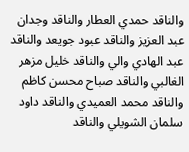والناقد حمدي العطار والناقد وجدان عبد العزيز والناقد عبود جويعد والناقد عبد الهادي والي والناقد خليل مزهر الغالبي والناقد صباح محسن كاظم والناقد محمد العميدي والناقد داود سلمان الشويلي والناقد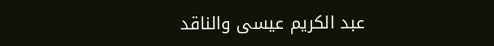عبد الكريم عيسى والناقد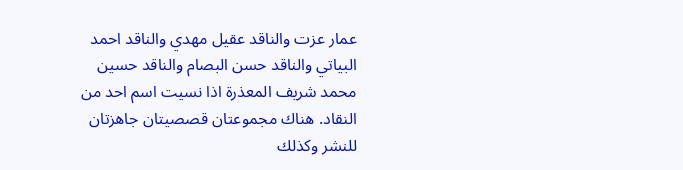عمار عزت والناقد عقيل مهدي والناقد احمد البياتي والناقد حسن البصام والناقد حسين محمد شريف المعذرة اذا نسيت اسم احد من النقاد. هناك مجموعتان قصصيتان جاهزتان للنشر وكذلك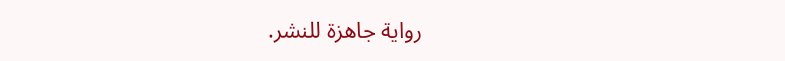رواية جاهزة للنشر.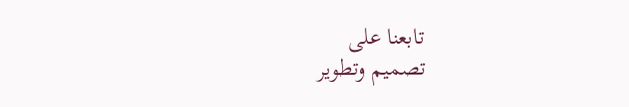تابعنا على
تصميم وتطوير